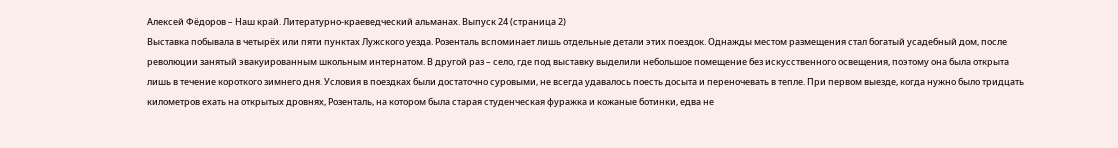Алексей Фёдоров – Наш край. Литературно-краеведческий альманах. Выпуск 24 (страница 2)
Выставка побывала в четырёх или пяти пунктах Лужского уезда. Розенталь вспоминает лишь отдельные детали этих поездок. Однажды местом размещения стал богатый усадебный дом, после революции занятый эвакуированным школьным интернатом. В другой раз – село, где под выставку выделили небольшое помещение без искусственного освещения, поэтому она была открыта лишь в течение короткого зимнего дня. Условия в поездках были достаточно суровыми, не всегда удавалось поесть досыта и переночевать в тепле. При первом выезде, когда нужно было тридцать километров ехать на открытых дровнях, Розенталь, на котором была старая студенческая фуражка и кожаные ботинки, едва не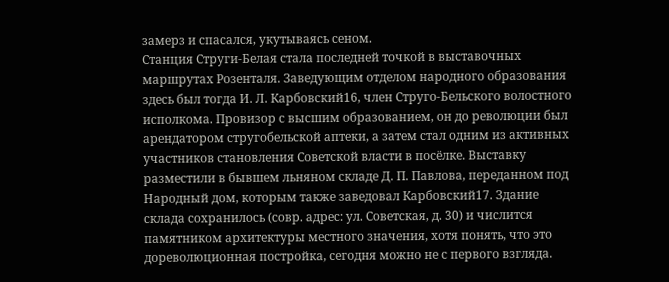замерз и спасался, укутываясь сеном.
Станция Струги-Белая стала последней точкой в выставочных маршрутах Розенталя. Заведующим отделом народного образования здесь был тогда И. Л. Карбовский16, член Струго-Бельского волостного исполкома. Провизор с высшим образованием, он до революции был арендатором стругобельской аптеки, а затем стал одним из активных участников становления Советской власти в посёлке. Выставку разместили в бывшем льняном складе Д. П. Павлова, переданном под Народный дом, которым также заведовал Карбовский17. Здание склада сохранилось (совр. адрес: ул. Советская, д. 30) и числится памятником архитектуры местного значения, хотя понять, что это дореволюционная постройка, сегодня можно не с первого взгляда.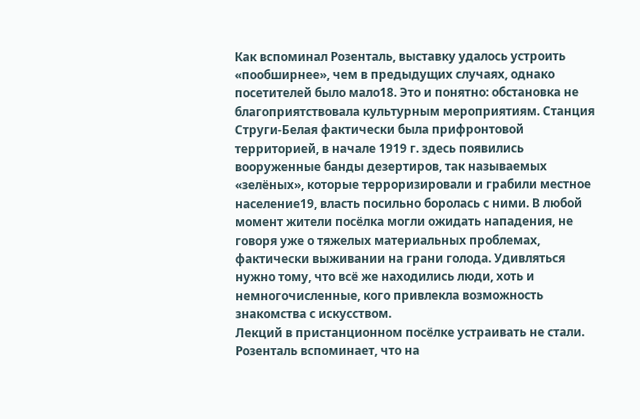Как вспоминал Розенталь, выставку удалось устроить «пообширнее», чем в предыдущих случаях, однако посетителей было мало18. Это и понятно: обстановка не благоприятствовала культурным мероприятиям. Станция Струги-Белая фактически была прифронтовой территорией, в начале 1919 г. здесь появились вооруженные банды дезертиров, так называемых «зелёных», которые терроризировали и грабили местное население19, власть посильно боролась с ними. В любой момент жители посёлка могли ожидать нападения, не говоря уже о тяжелых материальных проблемах, фактически выживании на грани голода. Удивляться нужно тому, что всё же находились люди, хоть и немногочисленные, кого привлекла возможность знакомства с искусством.
Лекций в пристанционном посёлке устраивать не стали. Розенталь вспоминает, что на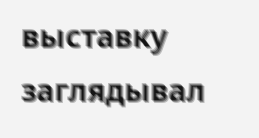выставку заглядывал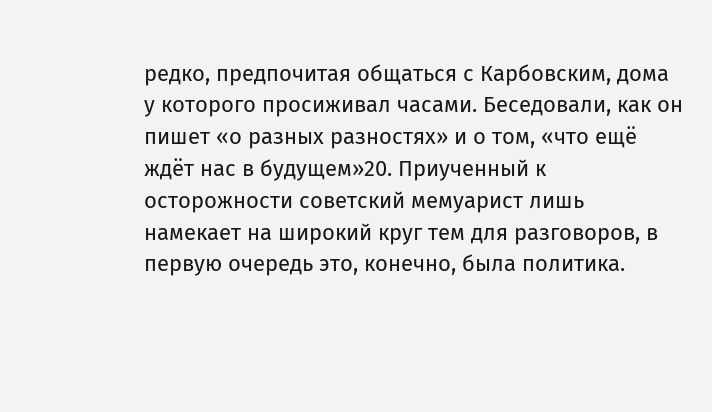редко, предпочитая общаться с Карбовским, дома у которого просиживал часами. Беседовали, как он пишет «о разных разностях» и о том, «что ещё ждёт нас в будущем»20. Приученный к осторожности советский мемуарист лишь намекает на широкий круг тем для разговоров, в первую очередь это, конечно, была политика.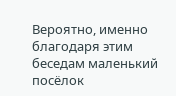Вероятно, именно благодаря этим беседам маленький посёлок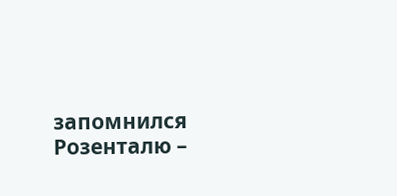запомнился Розенталю –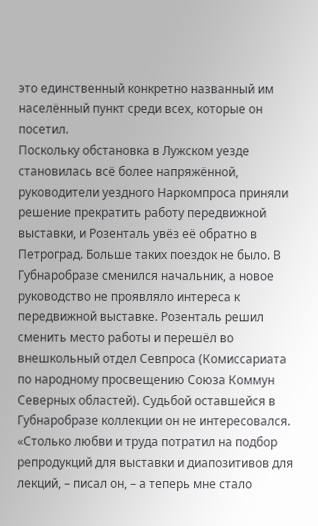это единственный конкретно названный им населённый пункт среди всех, которые он посетил.
Поскольку обстановка в Лужском уезде становилась всё более напряжённой, руководители уездного Наркомпроса приняли решение прекратить работу передвижной выставки, и Розенталь увёз её обратно в Петроград. Больше таких поездок не было. В Губнаробразе сменился начальник, а новое руководство не проявляло интереса к передвижной выставке. Розенталь решил сменить место работы и перешёл во внешкольный отдел Севпроса (Комиссариата по народному просвещению Союза Коммун Северных областей). Судьбой оставшейся в Губнаробразе коллекции он не интересовался. «Столько любви и труда потратил на подбор репродукций для выставки и диапозитивов для лекций, – писал он, – а теперь мне стало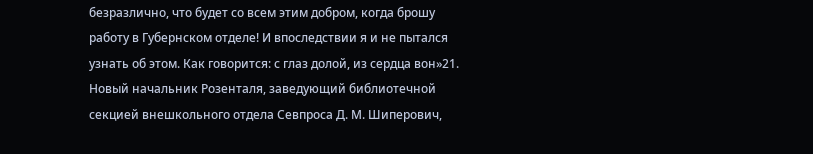безразлично, что будет со всем этим добром, когда брошу работу в Губернском отделе! И впоследствии я и не пытался узнать об этом. Как говорится: с глаз долой, из сердца вон»21.
Новый начальник Розенталя, заведующий библиотечной секцией внешкольного отдела Севпроса Д. М. Шиперович,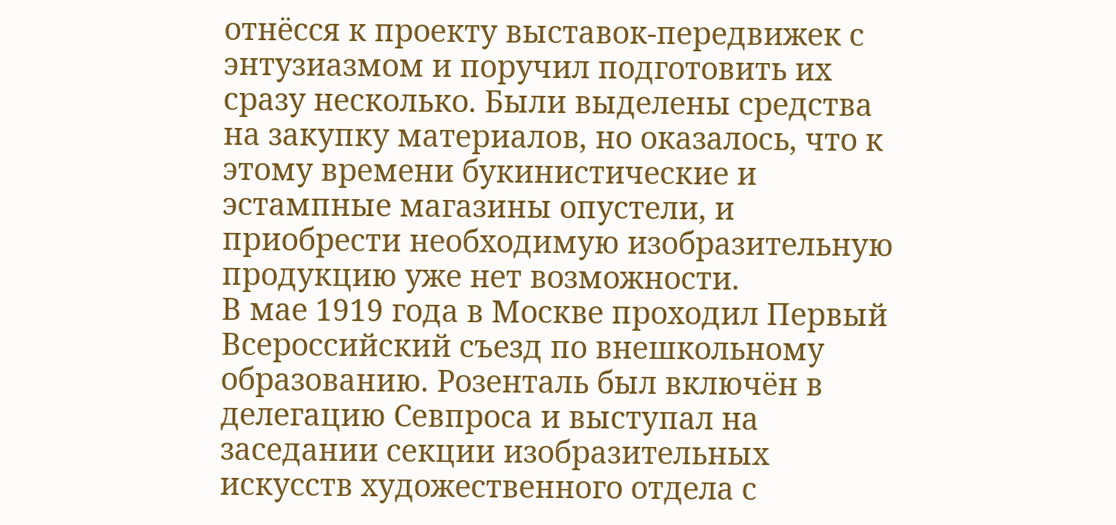отнёсся к проекту выставок-передвижек с энтузиазмом и поручил подготовить их сразу несколько. Были выделены средства на закупку материалов, но оказалось, что к этому времени букинистические и эстампные магазины опустели, и приобрести необходимую изобразительную продукцию уже нет возможности.
В мае 1919 года в Москве проходил Первый Всероссийский съезд по внешкольному образованию. Розенталь был включён в делегацию Севпроса и выступал на заседании секции изобразительных искусств художественного отдела с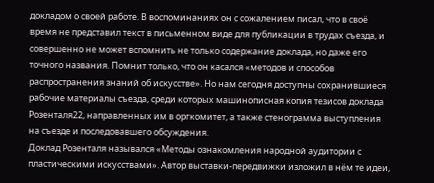докладом о своей работе. В воспоминаниях он с сожалением писал, что в своё время не представил текст в письменном виде для публикации в трудах съезда, и совершенно не может вспомнить не только содержание доклада, но даже его точного названия. Помнит только, что он касался «методов и способов распространения знаний об искусстве». Но нам сегодня доступны сохранившиеся рабочие материалы съезда, среди которых машинописная копия тезисов доклада Розенталя22, направленных им в оргкомитет, а также стенограмма выступления на съезде и последовавшего обсуждения.
Доклад Розенталя назывался «Методы ознакомления народной аудитории с пластическими искусствами». Автор выставки-передвижки изложил в нём те идеи,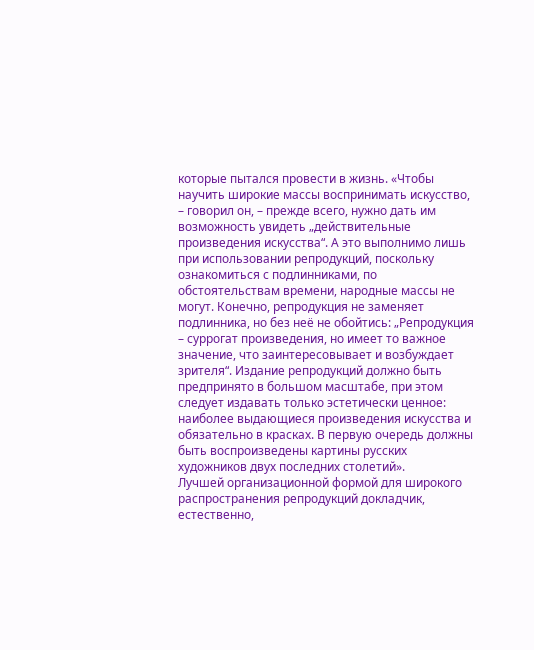которые пытался провести в жизнь. «Чтобы научить широкие массы воспринимать искусство, – говорил он, – прежде всего, нужно дать им возможность увидеть „действительные произведения искусства“. А это выполнимо лишь при использовании репродукций, поскольку ознакомиться с подлинниками, по обстоятельствам времени, народные массы не могут. Конечно, репродукция не заменяет подлинника, но без неё не обойтись: „Репродукция – суррогат произведения, но имеет то важное значение, что заинтересовывает и возбуждает зрителя“. Издание репродукций должно быть предпринято в большом масштабе, при этом следует издавать только эстетически ценное: наиболее выдающиеся произведения искусства и обязательно в красках. В первую очередь должны быть воспроизведены картины русских художников двух последних столетий».
Лучшей организационной формой для широкого распространения репродукций докладчик, естественно,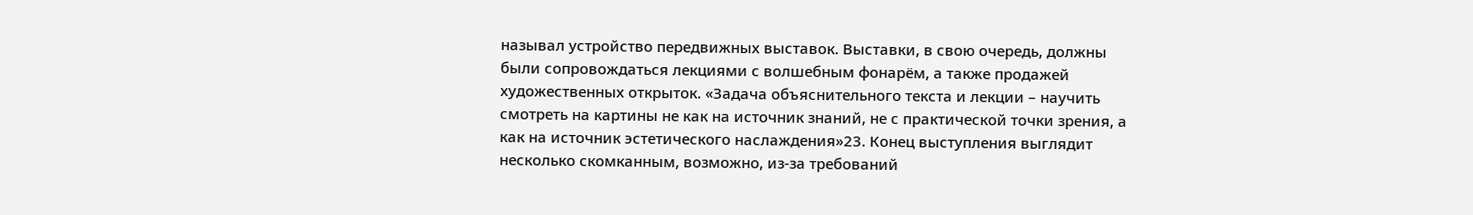называл устройство передвижных выставок. Выставки, в свою очередь, должны были сопровождаться лекциями с волшебным фонарём, а также продажей художественных открыток. «Задача объяснительного текста и лекции – научить смотреть на картины не как на источник знаний, не с практической точки зрения, а как на источник эстетического наслаждения»23. Конец выступления выглядит несколько скомканным, возможно, из-за требований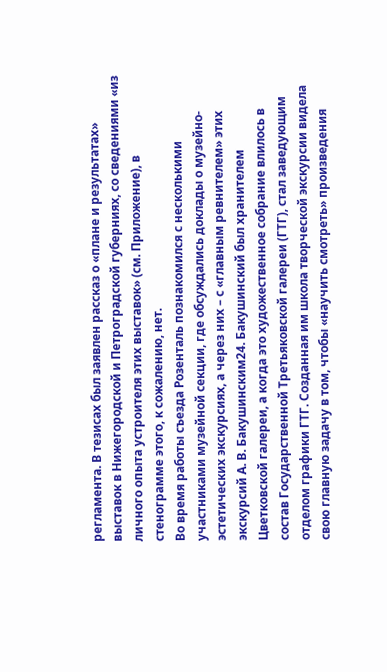регламента. В тезисах был заявлен рассказ о «плане и результатах» выставок в Нижегородской и Петроградской губерниях, со сведениями «из личного опыта устроителя этих выставок» (см. Приложение), в стенограмме этого, к сожалению, нет.
Во время работы съезда Розенталь познакомился с несколькими участниками музейной секции, где обсуждались доклады о музейно-эстетических экскурсиях, а через них – с «главным ревнителем» этих экскурсий А. В. Бакушинским24. Бакушинский был хранителем Цветковской галереи, а когда это художественное собрание влилось в состав Государственной Третьяковской галереи (ГТГ), стал заведующим отделом графики ГТГ. Созданная им школа творческой экскурсии видела свою главную задачу в том, чтобы «научить смотреть» произведения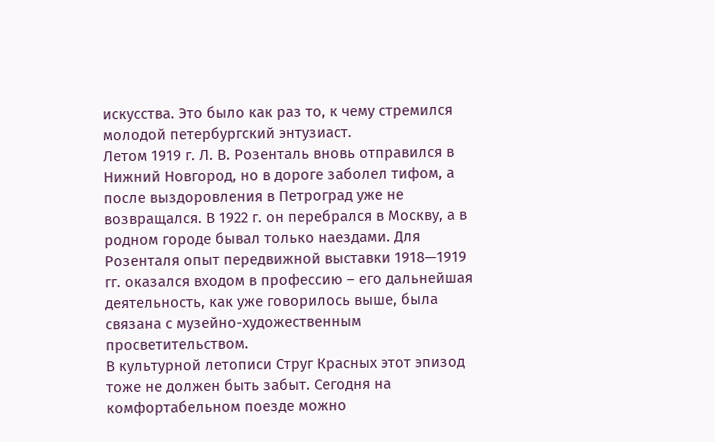искусства. Это было как раз то, к чему стремился молодой петербургский энтузиаст.
Летом 1919 г. Л. В. Розенталь вновь отправился в Нижний Новгород, но в дороге заболел тифом, а после выздоровления в Петроград уже не возвращался. В 1922 г. он перебрался в Москву, а в родном городе бывал только наездами. Для Розенталя опыт передвижной выставки 1918—1919 гг. оказался входом в профессию – его дальнейшая деятельность, как уже говорилось выше, была связана с музейно-художественным просветительством.
В культурной летописи Струг Красных этот эпизод тоже не должен быть забыт. Сегодня на комфортабельном поезде можно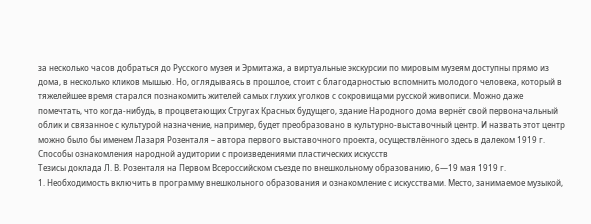за несколько часов добраться до Русского музея и Эрмитажа, а виртуальные экскурсии по мировым музеям доступны прямо из дома, в несколько кликов мышью. Но, оглядываясь в прошлое, стоит с благодарностью вспомнить молодого человека, который в тяжелейшее время старался познакомить жителей самых глухих уголков с сокровищами русской живописи. Можно даже помечтать, что когда-нибудь, в процветающих Стругах Красных будущего, здание Народного дома вернёт свой первоначальный облик и связанное с культурой назначение, например, будет преобразовано в культурно-выставочный центр. И назвать этот центр можно было бы именем Лазаря Розенталя – автора первого выставочного проекта, осуществлённого здесь в далеком 1919 г.
Способы ознакомления народной аудитории с произведениями пластических искусств
Тезисы доклада Л. В. Розенталя на Первом Всероссийском съезде по внешкольному образованию, 6—19 мая 1919 г.
1. Необходимость включить в программу внешкольного образования и ознакомление с искусствами. Место, занимаемое музыкой,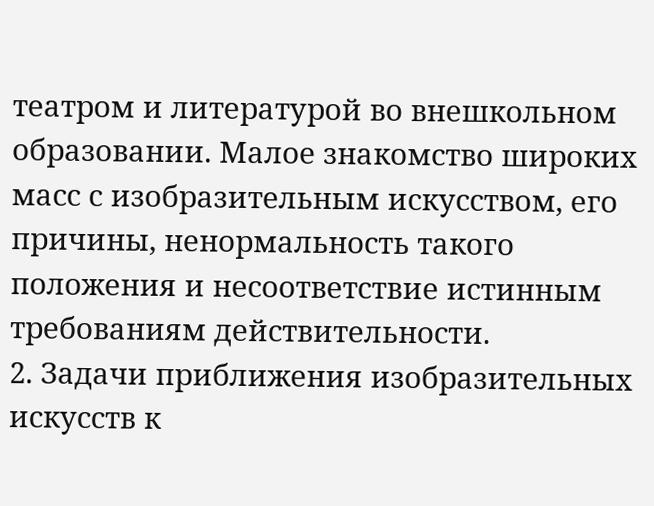театром и литературой во внешкольном образовании. Малое знакомство широких масс с изобразительным искусством, его причины, ненормальность такого положения и несоответствие истинным требованиям действительности.
2. Задачи приближения изобразительных искусств к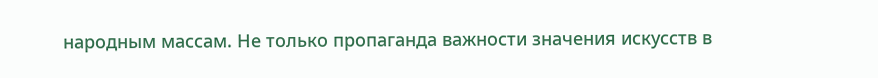народным массам. Не только пропаганда важности значения искусств в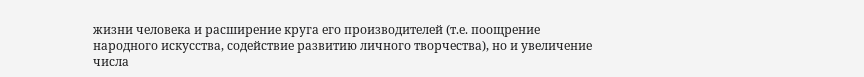жизни человека и расширение круга его производителей (т.е. поощрение народного искусства, содействие развитию личного творчества), но и увеличение числа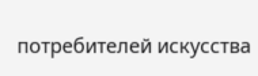потребителей искусства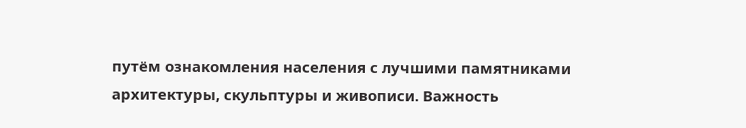путём ознакомления населения с лучшими памятниками архитектуры, скульптуры и живописи. Важность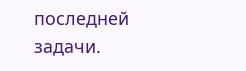последней задачи.